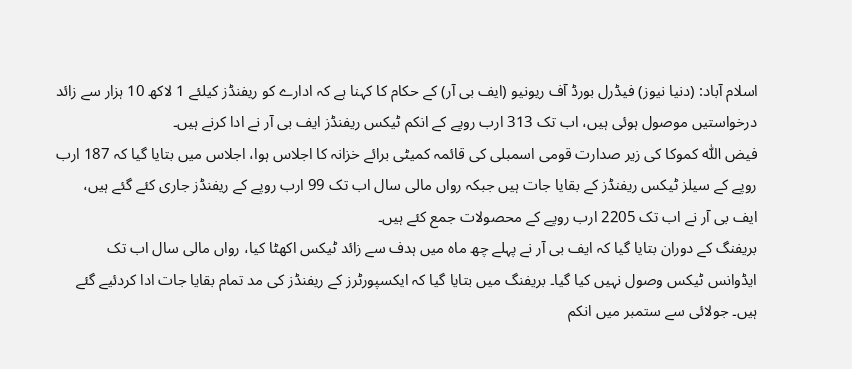اسلام آباد: (دنیا نیوز) فیڈرل بورڈ آف ریونیو (ایف بی آر) کے حکام کا کہنا ہے کہ ادارے کو ریفنڈز کیلئے 1 لاکھ 10 ہزار سے زائد درخواستیں موصول ہوئی ہیں، اب تک 313 ارب روپے کے انکم ٹیکس ریفنڈز ایف بی آر نے ادا کرنے ہیں۔
فیض اللّٰہ کموکا کی زیر صدارت قومی اسمبلی کی قائمہ کمیٹی برائے خزانہ کا اجلاس ہوا، اجلاس میں بتایا گیا کہ 187 ارب روپے کے سیلز ٹیکس ریفنڈز کے بقایا جات ہیں جبکہ رواں مالی سال اب تک 99 ارب روپے کے ریفنڈز جاری کئے گئے ہیں، ایف بی آر نے اب تک 2205 ارب روپے کے محصولات جمع کئے ہیں۔
بریفنگ کے دوران بتایا گیا کہ ایف بی آر نے پہلے چھ ماہ میں ہدف سے زائد ٹیکس اکھٹا کیا، رواں مالی سال اب تک ایڈوانس ٹیکس وصول نہیں کیا گیا۔ بریفنگ میں بتایا گیا کہ ایکسپورٹرز کے ریفنڈز کی مد تمام بقایا جات ادا کردئیے گئے ہیں۔ جولائی سے ستمبر میں انکم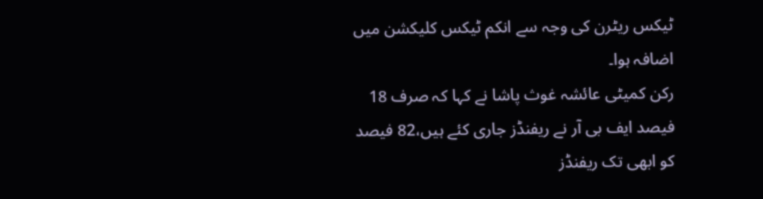ٹیکس ریٹرن کی وجہ سے انکم ٹیکس کلیکشن میں اضافہ ہوا۔
رکن کمیٹی عائشہ غوث پاشا نے کہا کہ صرف 18 فیصد ایف بی آر نے ریفنڈز جاری کئے ہیں،82 فیصد کو ابھی تک ریفنڈز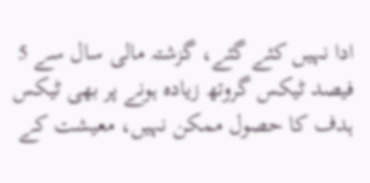ادا نہیں کئے گئے، گزشتہ مالی سال سے 5 فیصد ٹیکس گروتھ زیادہ ہونے پر بھی ٹیکس ہدف کا حصول ممکن نہیں، معیشت کے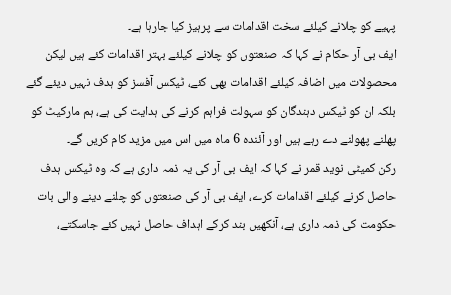پہیے کو چلانے کیلئے سخت اقدامات سے پرہیز کیا جارہا ہے۔
ایف بی آر حکام نے کہا کہ صنعتوں کو چلانے کیلئے بہتر اقدامات کئے ہیں لیکن محصولات میں اضافہ کیلئے اقدامات بھی کئے، ٹیکس آفسز کو ہدف نہیں دیئے گئے بلکہ ان کو ٹیکس دہندگان کو سہولت فراہم کرنے کی ہدایت کی ہے، ہم مارکیٹ کو پھلنے پھولنے دے رہے ہیں اور آئندہ 6 ماہ میں اس میں مزید کام کریں گے۔
رکن کمیٹی نوید قمر نے کہا کہ ایف بی آر کی یہ ذمہ داری ہے کہ وہ ٹیکس ہدف حاصل کرنے کیلئے اقدامات کرے، ایف بی آر کی صنعتوں کو چلنے دینے والی بات حکومت کی ذمہ داری ہے، آنکھیں بند کرکے اہداف حاصل نہیں کئے جاسکتے،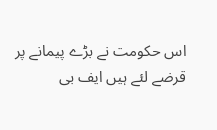اس حکومت نے بڑے پیمانے پر قرضے لئے ہیں ایف بی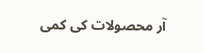آر محصولات کی کمی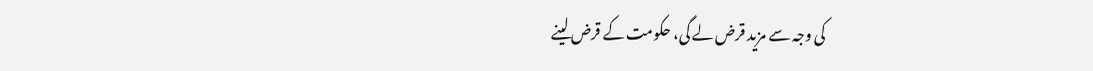کی وجہ سے مزید قرض لے گی، حکومت کے قرض لینے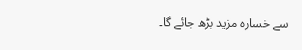سے خسارہ مزید بڑھ جائے گا۔